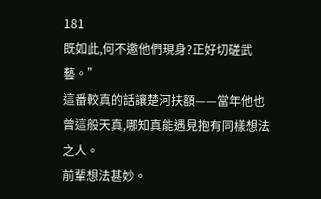181
既如此,何不邀他們現身?正好切磋武藝。”
這番較真的話讓楚河扶額——當年他也曾這般天真,哪知真能遇見抱有同樣想法之人。
前輩想法甚妙。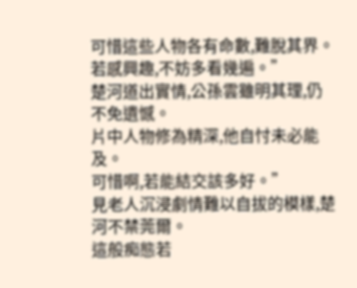可惜這些人物各有命數,難脫其界。
若感興趣,不妨多看幾遍。”
楚河道出實情,公孫雲雖明其理,仍不免遺憾。
片中人物修為精深,他自忖未必能及。
可惜啊,若能結交該多好。”
見老人沉浸劇情難以自拔的模樣,楚河不禁莞爾。
這般痴態若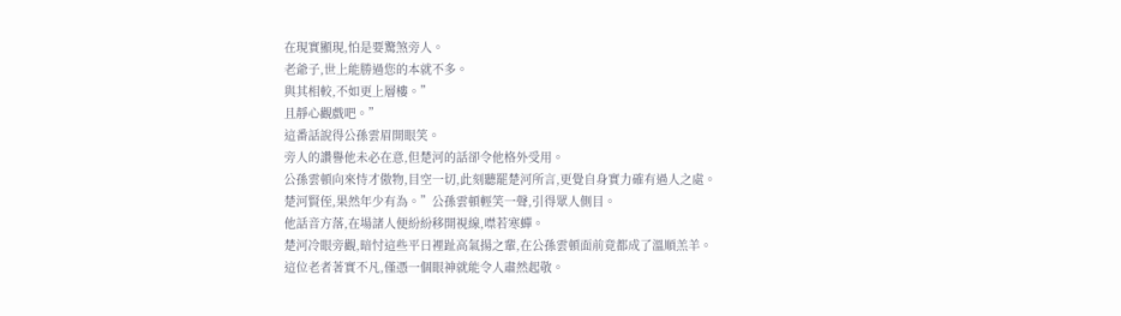在現實顯現,怕是要驚煞旁人。
老爺子,世上能勝過您的本就不多。
與其相較,不如更上層樓。”
且靜心觀戲吧。”
這番話說得公孫雲眉開眼笑。
旁人的讚譽他未必在意,但楚河的話卻令他格外受用。
公孫雲頓向來恃才傲物,目空一切,此刻聽罷楚河所言,更覺自身實力確有過人之處。
楚河賢侄,果然年少有為。”公孫雲頓輕笑一聲,引得眾人側目。
他話音方落,在場諸人便紛紛移開視線,噤若寒蟬。
楚河冷眼旁觀,暗忖這些平日裡趾高氣揚之輩,在公孫雲頓面前竟都成了溫順羔羊。
這位老者著實不凡,僅憑一個眼神就能令人肅然起敬。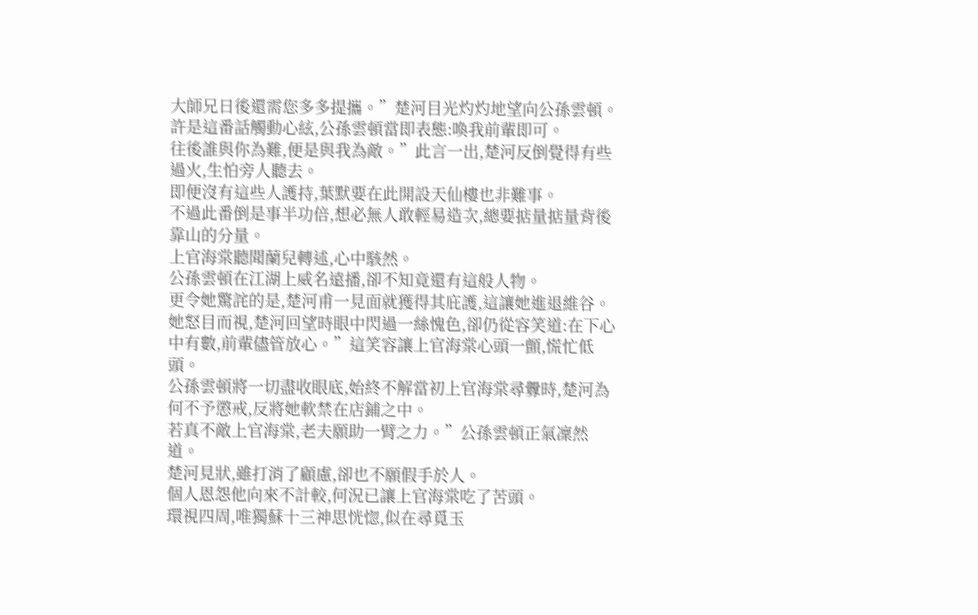大師兄日後還需您多多提攜。”楚河目光灼灼地望向公孫雲頓。
許是這番話觸動心絃,公孫雲頓當即表態:喚我前輩即可。
往後誰與你為難,便是與我為敵。”此言一出,楚河反倒覺得有些過火,生怕旁人聽去。
即便沒有這些人護持,葉默要在此開設天仙樓也非難事。
不過此番倒是事半功倍,想必無人敢輕易造次,總要掂量掂量背後靠山的分量。
上官海棠聽聞蘭兒轉述,心中駭然。
公孫雲頓在江湖上威名遠播,卻不知竟還有這般人物。
更令她驚詫的是,楚河甫一見面就獲得其庇護,這讓她進退維谷。
她怒目而視,楚河回望時眼中閃過一絲愧色,卻仍從容笑道:在下心中有數,前輩儘管放心。”這笑容讓上官海棠心頭一顫,慌忙低頭。
公孫雲頓將一切盡收眼底,始終不解當初上官海棠尋釁時,楚河為何不予懲戒,反將她軟禁在店鋪之中。
若真不敵上官海棠,老夫願助一臂之力。”公孫雲頓正氣凜然道。
楚河見狀,雖打消了顧慮,卻也不願假手於人。
個人恩怨他向來不計較,何況已讓上官海棠吃了苦頭。
環視四周,唯獨蘇十三神思恍惚,似在尋覓玉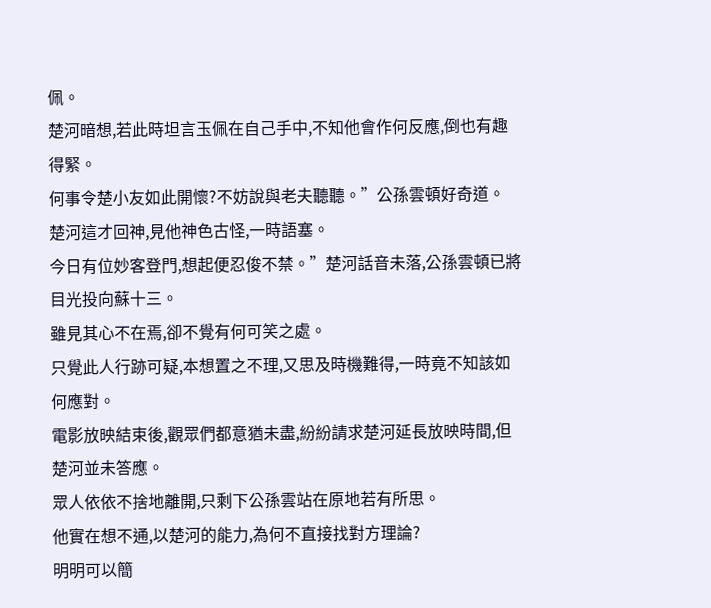佩。
楚河暗想,若此時坦言玉佩在自己手中,不知他會作何反應,倒也有趣得緊。
何事令楚小友如此開懷?不妨說與老夫聽聽。”公孫雲頓好奇道。
楚河這才回神,見他神色古怪,一時語塞。
今日有位妙客登門,想起便忍俊不禁。”楚河話音未落,公孫雲頓已將目光投向蘇十三。
雖見其心不在焉,卻不覺有何可笑之處。
只覺此人行跡可疑,本想置之不理,又思及時機難得,一時竟不知該如何應對。
電影放映結束後,觀眾們都意猶未盡,紛紛請求楚河延長放映時間,但楚河並未答應。
眾人依依不捨地離開,只剩下公孫雲站在原地若有所思。
他實在想不通,以楚河的能力,為何不直接找對方理論?
明明可以簡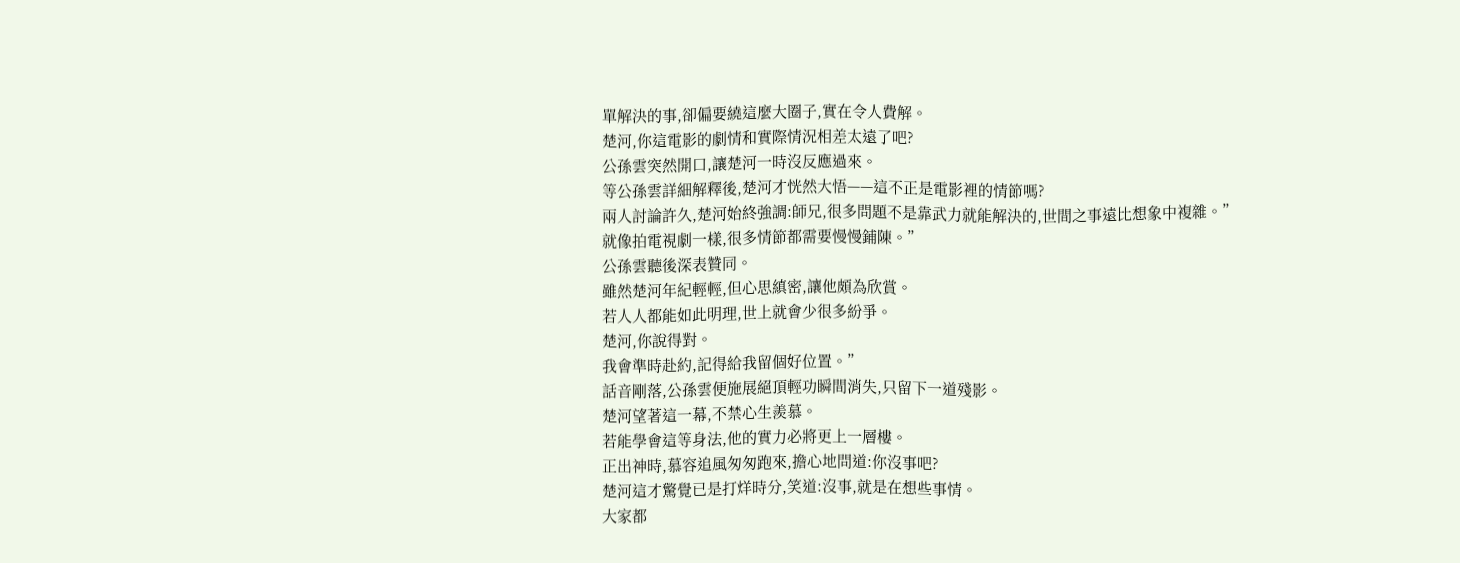單解決的事,卻偏要繞這麼大圈子,實在令人費解。
楚河,你這電影的劇情和實際情況相差太遠了吧?
公孫雲突然開口,讓楚河一時沒反應過來。
等公孫雲詳細解釋後,楚河才恍然大悟——這不正是電影裡的情節嗎?
兩人討論許久,楚河始終強調:師兄,很多問題不是靠武力就能解決的,世間之事遠比想象中複雜。”
就像拍電視劇一樣,很多情節都需要慢慢鋪陳。”
公孫雲聽後深表贊同。
雖然楚河年紀輕輕,但心思縝密,讓他頗為欣賞。
若人人都能如此明理,世上就會少很多紛爭。
楚河,你說得對。
我會準時赴約,記得給我留個好位置。”
話音剛落,公孫雲便施展絕頂輕功瞬間消失,只留下一道殘影。
楚河望著這一幕,不禁心生羨慕。
若能學會這等身法,他的實力必將更上一層樓。
正出神時,慕容追風匆匆跑來,擔心地問道:你沒事吧?
楚河這才驚覺已是打烊時分,笑道:沒事,就是在想些事情。
大家都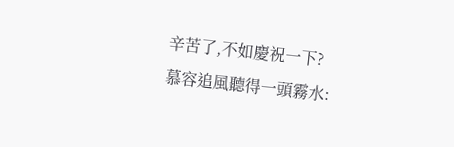辛苦了,不如慶祝一下?
慕容追風聽得一頭霧水: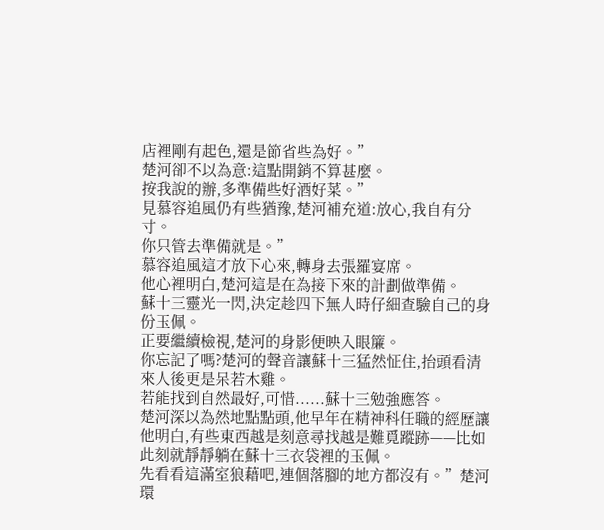店裡剛有起色,還是節省些為好。”
楚河卻不以為意:這點開銷不算甚麼。
按我說的辦,多準備些好酒好菜。”
見慕容追風仍有些猶豫,楚河補充道:放心,我自有分寸。
你只管去準備就是。”
慕容追風這才放下心來,轉身去張羅宴席。
他心裡明白,楚河這是在為接下來的計劃做準備。
蘇十三靈光一閃,決定趁四下無人時仔細查驗自己的身份玉佩。
正要繼續檢視,楚河的身影便映入眼簾。
你忘記了嗎?楚河的聲音讓蘇十三猛然怔住,抬頭看清來人後更是呆若木雞。
若能找到自然最好,可惜......蘇十三勉強應答。
楚河深以為然地點點頭,他早年在精神科任職的經歷讓他明白,有些東西越是刻意尋找越是難覓蹤跡——比如此刻就靜靜躺在蘇十三衣袋裡的玉佩。
先看看這滿室狼藉吧,連個落腳的地方都沒有。”楚河環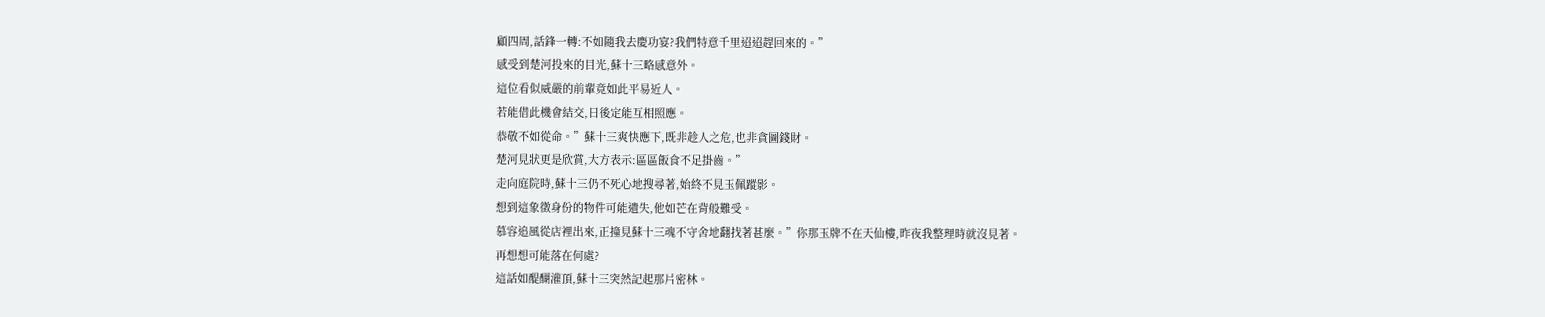顧四周,話鋒一轉:不如隨我去慶功宴?我們特意千里迢迢趕回來的。”
感受到楚河投來的目光,蘇十三略感意外。
這位看似威嚴的前輩竟如此平易近人。
若能借此機會結交,日後定能互相照應。
恭敬不如從命。”蘇十三爽快應下,既非趁人之危,也非貪圖錢財。
楚河見狀更是欣賞,大方表示:區區飯食不足掛齒。”
走向庭院時,蘇十三仍不死心地搜尋著,始終不見玉佩蹤影。
想到這象徵身份的物件可能遺失,他如芒在背般難受。
慕容追風從店裡出來,正撞見蘇十三魂不守舍地翻找著甚麼。”你那玉牌不在天仙樓,昨夜我整理時就沒見著。
再想想可能落在何處?
這話如醍醐灌頂,蘇十三突然記起那片密林。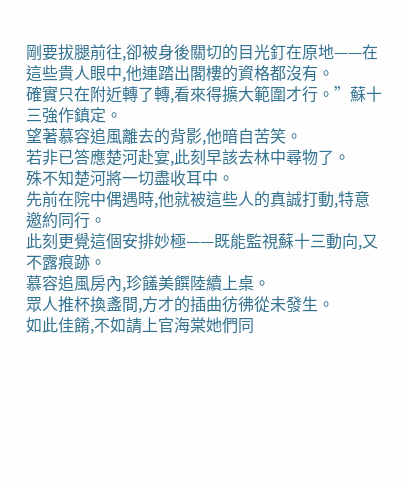剛要拔腿前往,卻被身後關切的目光釘在原地——在這些貴人眼中,他連踏出閣樓的資格都沒有。
確實只在附近轉了轉,看來得擴大範圍才行。”蘇十三強作鎮定。
望著慕容追風離去的背影,他暗自苦笑。
若非已答應楚河赴宴,此刻早該去林中尋物了。
殊不知楚河將一切盡收耳中。
先前在院中偶遇時,他就被這些人的真誠打動,特意邀約同行。
此刻更覺這個安排妙極——既能監視蘇十三動向,又不露痕跡。
慕容追風房內,珍饈美饌陸續上桌。
眾人推杯換盞間,方才的插曲彷彿從未發生。
如此佳餚,不如請上官海棠她們同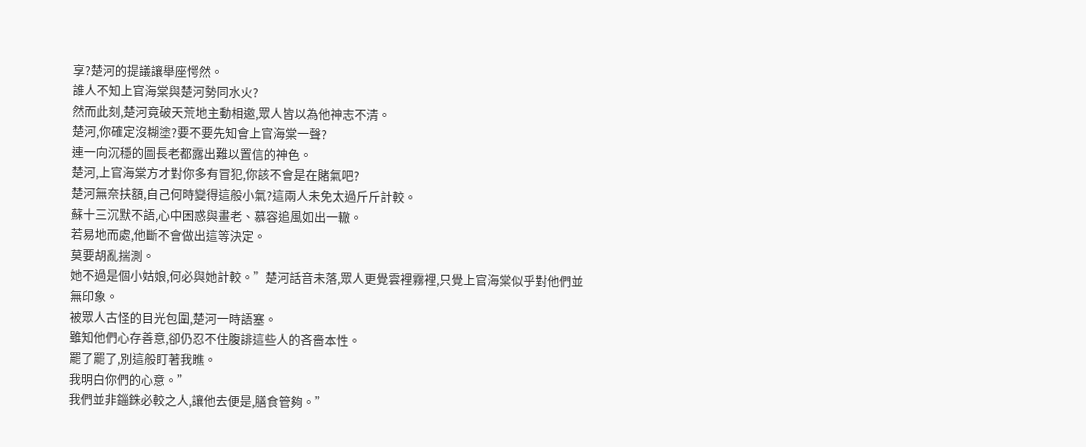享?楚河的提議讓舉座愕然。
誰人不知上官海棠與楚河勢同水火?
然而此刻,楚河竟破天荒地主動相邀,眾人皆以為他神志不清。
楚河,你確定沒糊塗?要不要先知會上官海棠一聲?
連一向沉穩的圖長老都露出難以置信的神色。
楚河,上官海棠方才對你多有冒犯,你該不會是在賭氣吧?
楚河無奈扶額,自己何時變得這般小氣?這兩人未免太過斤斤計較。
蘇十三沉默不語,心中困惑與畫老、慕容追風如出一轍。
若易地而處,他斷不會做出這等決定。
莫要胡亂揣測。
她不過是個小姑娘,何必與她計較。”楚河話音未落,眾人更覺雲裡霧裡,只覺上官海棠似乎對他們並無印象。
被眾人古怪的目光包圍,楚河一時語塞。
雖知他們心存善意,卻仍忍不住腹誹這些人的吝嗇本性。
罷了罷了,別這般盯著我瞧。
我明白你們的心意。”
我們並非錙銖必較之人,讓他去便是,膳食管夠。”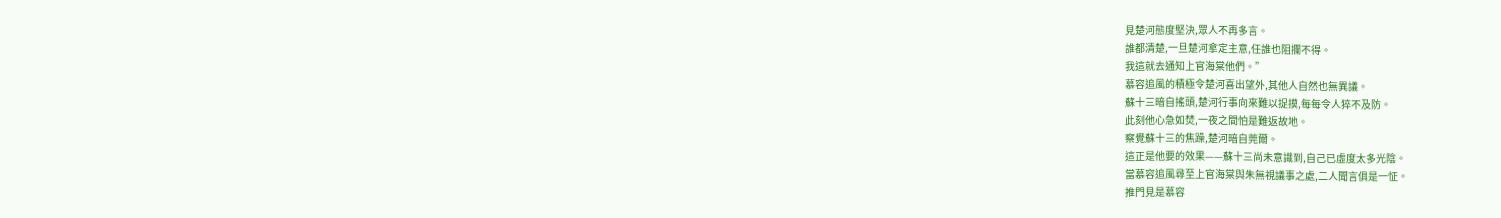見楚河態度堅決,眾人不再多言。
誰都清楚,一旦楚河拿定主意,任誰也阻攔不得。
我這就去通知上官海棠他們。”
慕容追風的積極令楚河喜出望外,其他人自然也無異議。
蘇十三暗自搖頭,楚河行事向來難以捉摸,每每令人猝不及防。
此刻他心急如焚,一夜之間怕是難返故地。
察覺蘇十三的焦躁,楚河暗自莞爾。
這正是他要的效果——蘇十三尚未意識到,自己已虛度太多光陰。
當慕容追風尋至上官海棠與朱無視議事之處,二人聞言俱是一怔。
推門見是慕容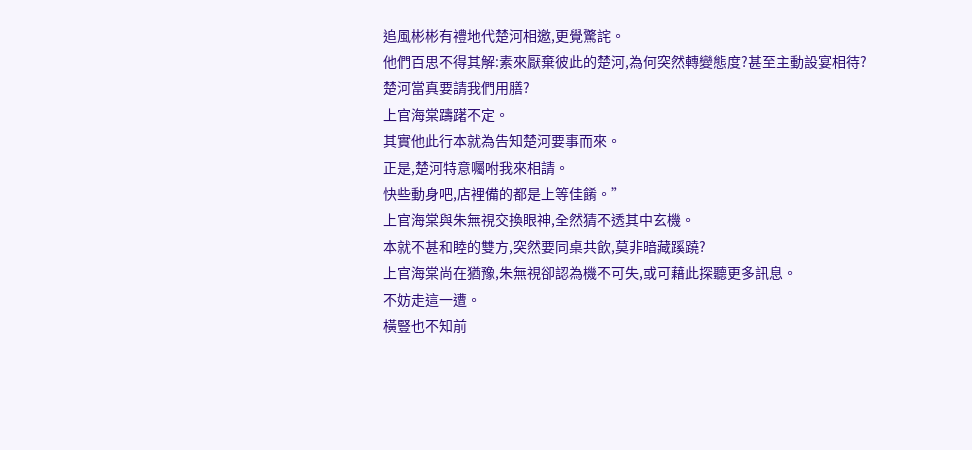追風彬彬有禮地代楚河相邀,更覺驚詫。
他們百思不得其解:素來厭棄彼此的楚河,為何突然轉變態度?甚至主動設宴相待?
楚河當真要請我們用膳?
上官海棠躊躇不定。
其實他此行本就為告知楚河要事而來。
正是,楚河特意囑咐我來相請。
快些動身吧,店裡備的都是上等佳餚。”
上官海棠與朱無視交換眼神,全然猜不透其中玄機。
本就不甚和睦的雙方,突然要同桌共飲,莫非暗藏蹊蹺?
上官海棠尚在猶豫,朱無視卻認為機不可失,或可藉此探聽更多訊息。
不妨走這一遭。
橫豎也不知前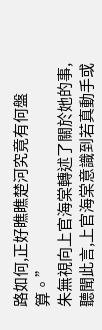路如何,正好瞧瞧楚河究竟有何盤算。”
朱無視向上官海棠轉述了關於她的事,聽聞此言,上官海棠意識到若真動手或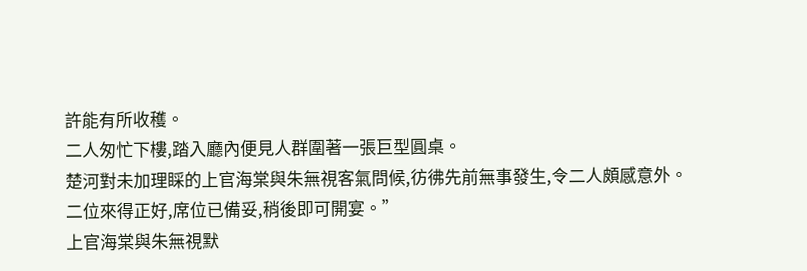許能有所收穫。
二人匆忙下樓,踏入廳內便見人群圍著一張巨型圓桌。
楚河對未加理睬的上官海棠與朱無視客氣問候,彷彿先前無事發生,令二人頗感意外。
二位來得正好,席位已備妥,稍後即可開宴。”
上官海棠與朱無視默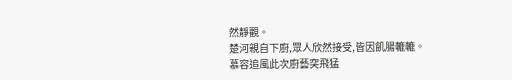然靜觀。
楚河親自下廚,眾人欣然接受,皆因飢腸轆轆。
慕容追風此次廚藝突飛猛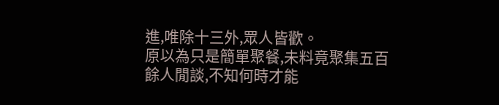進,唯除十三外,眾人皆歡。
原以為只是簡單聚餐,未料竟聚集五百餘人閒談,不知何時才能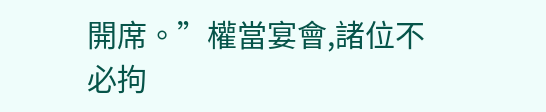開席。”權當宴會,諸位不必拘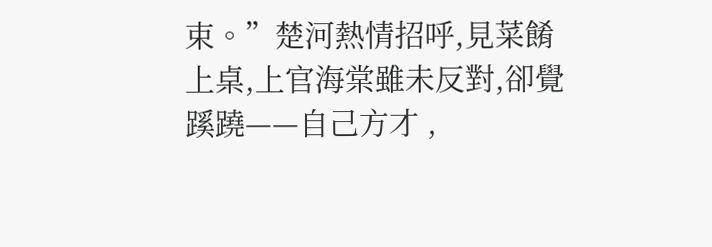束。”楚河熱情招呼,見菜餚上桌,上官海棠雖未反對,卻覺蹊蹺——自己方才 ,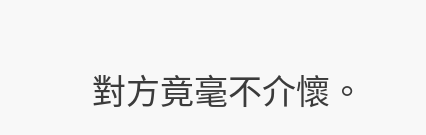對方竟毫不介懷。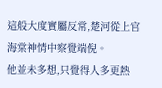這般大度實屬反常,楚河從上官海棠神情中察覺端倪。
他並未多想,只覺得人多更熱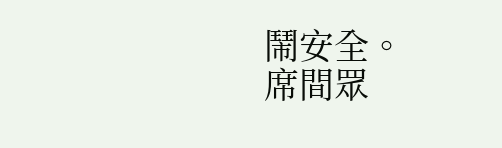鬧安全。
席間眾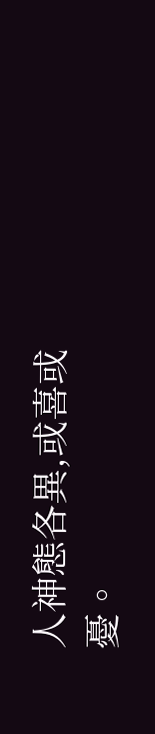人神態各異,或喜或憂。